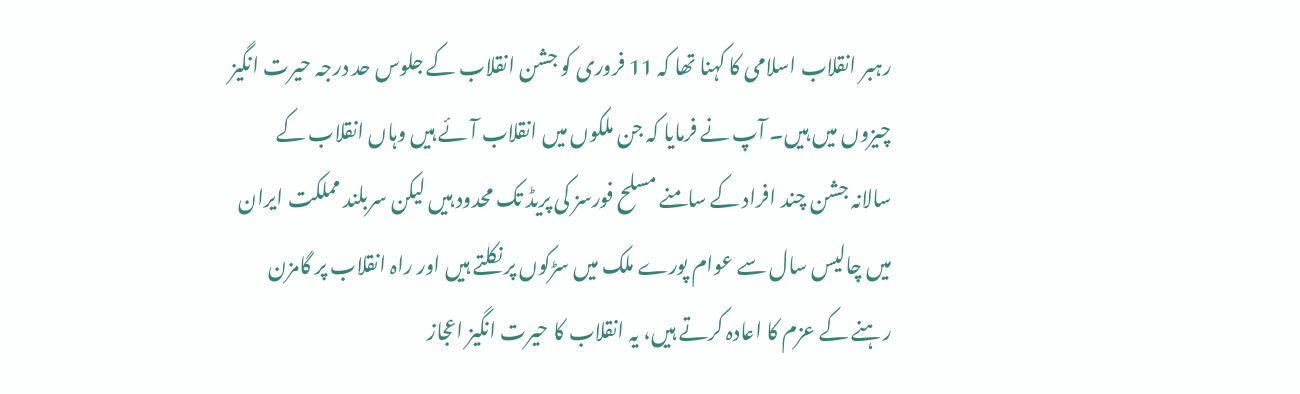رہبر انقلاب اسلامی کا کہنا تھا کہ 11 فروری کو جشن انقلاب کے جلوس حد درجہ حیرت انگیز چیزوں میں ہیں۔ آپ نے فرمایا کہ جن ملکوں میں انقلاب آئے ہیں وہاں انقلاب کے سالانہ جشن چند افراد کے سامنے مسلح فورسز کی پریڈ تک محدود ہیں لیکن سربلند مملکت ایران میں چالیس سال سے عوام پورے ملک میں سڑکوں پر نکلتے ہیں اور راہ انقلاب پر گامزن رہنے کے عزم کا اعادہ کرتے ہیں، یہ انقلاب کا حیرت انگیز اعجاز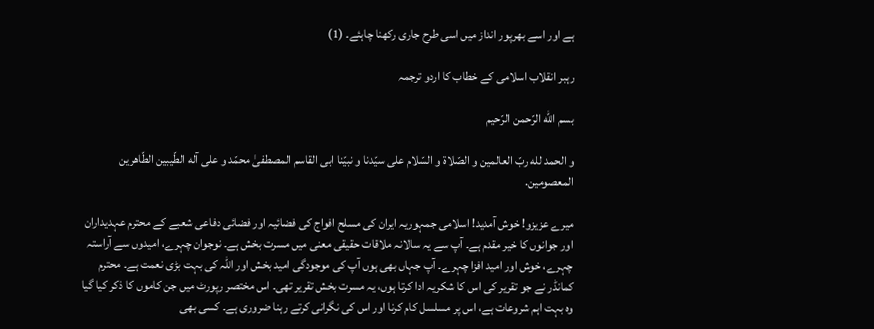ہے اور اسے بھرپور انداز میں اسی طرح جاری رکھنا چاہئے۔ (1)

رہبر انقلاب اسلامی کے خطاب کا اردو ترجمہ

بسم الله الرّحمن الرّحیم

و الحمد لله ربّ العالمین و الصّلاة و السّلام علی سیّدنا و نبیّنا ابی ‌القاسم المصطفیٰ محمّد و علی آله الطّیبین الطّاهرین المعصومین.

میرے عزیزو! خوش آمدید! اسلامی جمہوریہ ایران کی مسلح افواج کی فضائيہ اور فضائی دفاعی شعبے کے محترم عہدیداران اور جوانوں کا خیر مقدم ہے۔ آپ سے یہ سالانہ ملاقات حقیقی معنی میں مسرت بخش ہے۔ نوجوان چہرے، امیدوں سے آراستہ چہرے، خوش اور امید افزا چہرے۔ آپ جہاں بھی ہوں آپ کی موجودگی امید بخش اور اللہ کی بہت بڑی نعمت ہے۔ محترم کمانڈر نے جو تقریر کی اس کا شکریہ ادا کرتا ہوں، یہ مسرت بخش تقریر تھی۔ اس مختصر رپورٹ میں جن کاموں کا ذکر کیا گیا وہ بہت اہم شروعات ہے، اس پر مسلسل کام کرنا اور اس کی نگرانی کرتے رہنا ضروری ہے۔ کسی بھی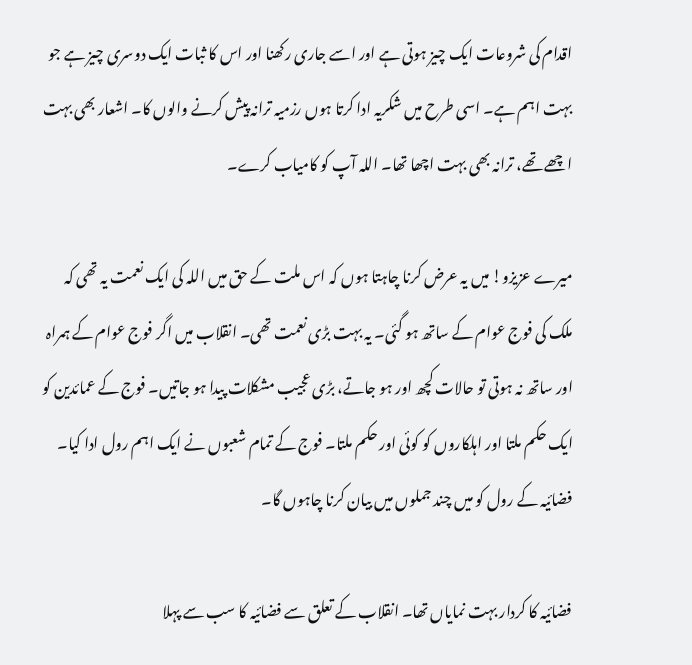اقدام کی شروعات ایک چیز ہوتی ہے اور اسے جاری رکھنا اور اس کا ثبات ایک دوسری چیز ہے جو بہت اہم ہے۔ اسی طرح میں شکریہ ادا کرتا ہوں رزمیہ ترانہ پیش کرنے والوں کا۔ اشعار بھی بہت اچھے تھے، ترانہ بھی بہت اچھا تھا۔ اللہ آپ کو کامیاب کرے۔

میرے عزیزو! میں یہ عرض کرنا چاہتا ہوں کہ اس ملت کے حق میں اللہ کی ایک نعمت یہ تھی کہ ملک کی فوج عوام کے ساتھ ہو گئی۔ یہ بہت بڑی نعمت تھی۔ انقلاب میں اگر فوج عوام کے ہمراہ اور ساتھ نہ ہوتی تو حالات کچھ اور ہو جاتے، بڑی عجیب مشکلات پیدا ہو جاتیں۔ فوج کے عمائدین کو ایک حکم ملتا اور اہلکاروں کو کوئی اور حکم ملتا۔ فوج کے تمام شعبوں نے ایک اہم رول ادا کیا۔ فضائیہ کے رول کو میں چند جملوں میں بیان کرنا چاہوں گا۔

فضائیہ کا کردار بہت نمایاں تھا۔ انقلاب کے تعلق سے فضائیہ کا سب سے پہلا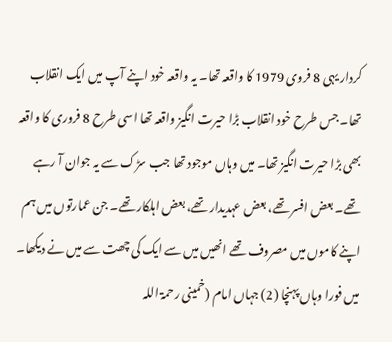کردار یہی 8 فروی 1979 کا واقعہ تھا۔ یہ واقعہ خود اپنے آپ میں ایک انقلاب تھا۔ جس طرح خود انقلاب بڑا حیرت انگیز واقعہ تھا اسی طرح 8 فروری کا واقعہ بھی بڑا حیرت انگیز تھا۔ میں وہاں موجود تھا جب سڑک سے یہ جوان آ رہے تھے۔ بعض افسر تھے، بعض عہدیدار تھے، بعض اہلکار تھے۔ جن عمارتوں میں ہم اپنے کاموں میں مصروف تھے انھیں میں سے ایک کی چھت سے میں نے دیکھا۔ میں فورا وہاں پہنچا (2) جہاں امام (خمینی رحمۃ اللہ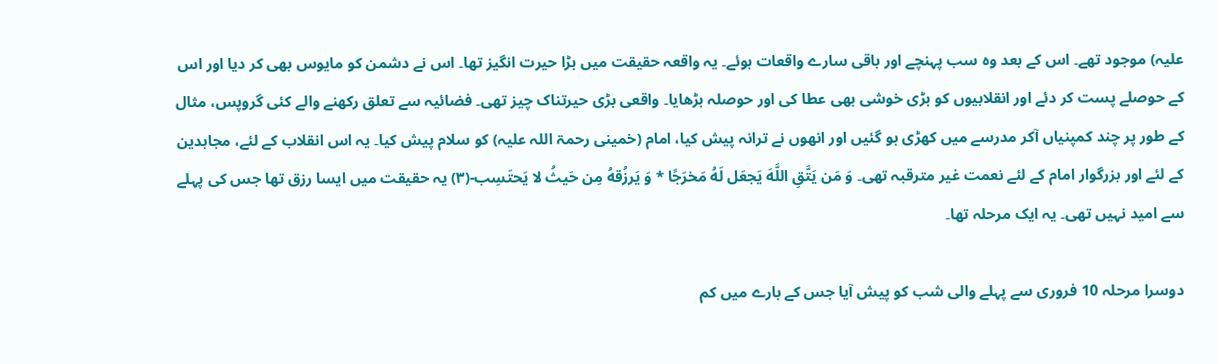علیہ) موجود تھے۔ اس کے بعد وہ سب پہنچے اور باقی سارے واقعات ہوئے۔ یہ واقعہ حقیقت میں بڑا حیرت انگیز تھا۔ اس نے دشمن کو مایوس بھی کر دیا اور اس کے حوصلے پست کر دئے اور انقلابیوں کو بڑی خوشی بھی عطا کی اور حوصلہ بڑھایا۔ واقعی بڑی حیرتناک چیز تھی۔ فضائیہ سے تعلق رکھنے والے کئی گروپس، مثال کے طور پر چند کمپنیاں آکر مدرسے میں کھڑی ہو گئیں اور انھوں نے ترانہ پیش کیا، امام (خمینی رحمۃ اللہ علیہ) کو سلام پیش کیا۔ یہ اس انقلاب کے لئے، مجاہدین کے لئے اور بزرگوار امام کے لئے نعمت غیر مترقبہ تھی۔ وَ مَن یَتَّقِ اللَّهَ یَجعَل لَهُ مَخرَجًا * وَ یَرزُقهُ مِن حَیثُ لا یَحتَسِب-(۳) یہ حقیقت میں ایسا رزق تھا جس کی پہلے سے امید نہیں تھی۔ یہ ایک مرحلہ تھا۔

دوسرا مرحلہ 10 فروری سے پہلے والی شب کو پیش آیا جس کے بارے میں کم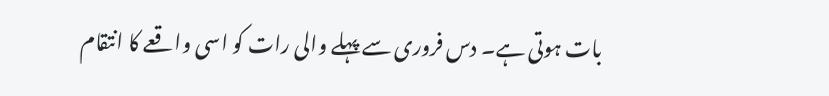بات ہوتی ہے۔ دس فروری سے پہلے والی رات کو اسی واقعے کا انتقام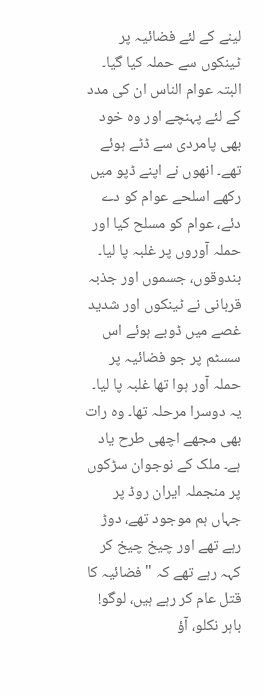لینے کے لئے فضائیہ پر ٹینکوں سے حملہ کیا گيا۔ البتہ عوام الناس ان کی مدد کے لئے پہنچے اور وہ خود بھی پامردی سے ڈٹے ہوئے تھے۔ انھوں نے اپنے ڈپو میں رکھے اسلحے عوام کو دے دئے، عوام کو مسلح کیا اور حملہ آوروں پر غلبہ پا لیا۔ بندوقوں، جسموں اور جذبہ قربانی نے ٹینکوں اور شدید غصے میں ڈوبے ہوئے اس سسٹم پر جو فضائیہ پر حملہ آور ہوا تھا غلبہ پا لیا۔ یہ دوسرا مرحلہ تھا۔ وہ رات بھی مجھے اچھی طرح یاد ہے۔ ملک کے نوجوان سڑکوں پر منجملہ ایران روڈ پر جہاں ہم موجود تھے، دوڑ رہے تھے اور چیخ چیخ کر کہہ رہے تھے کہ "فضائیہ کا قتل عام کر رہے ہیں، لوگو! باہر نکلو، آؤ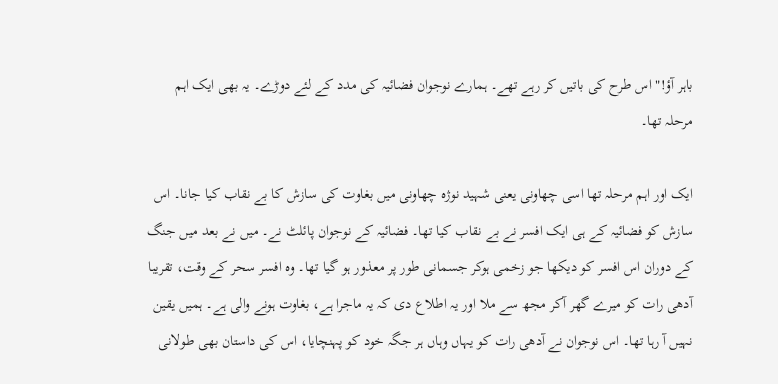باہر آؤ!" اس طرح کی باتیں کر رہے تھے۔ ہمارے نوجوان فضائیہ کی مدد کے لئے دوڑے۔ یہ بھی ایک اہم مرحلہ تھا۔

ایک اور اہم مرحلہ تھا اسی چھاونی یعنی شہید نوژہ چھاونی میں بغاوت کی سازش کا بے نقاب کیا جانا۔ اس سازش کو فضائیہ کے ہی ایک افسر نے بے نقاب کیا تھا۔ فضائیہ کے نوجوان پائلٹ نے۔ میں نے بعد میں جنگ کے دوران اس افسر کو دیکھا جو زخمی ہوکر جسمانی طور پر معذور ہو گیا تھا۔ وہ افسر سحر کے وقت، تقریبا آدھی رات کو میرے گھر آکر مجھ سے ملا اور یہ اطلاع دی کہ یہ ماجرا ہے، بغاوت ہونے والی ہے۔ ہمیں یقین نہیں آ رہا تھا۔ اس نوجوان نے آدھی رات کو یہاں وہاں ہر جگہ خود کو پہنچایا، اس کی داستان بھی طولانی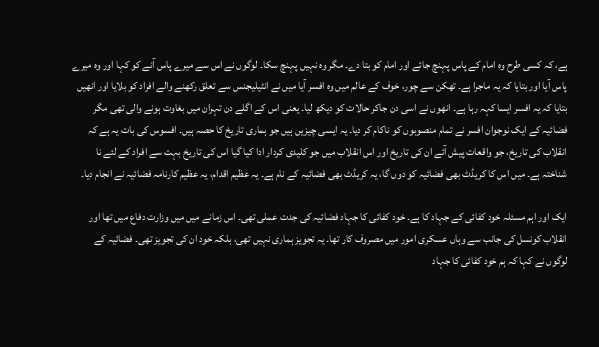ہے، کہ کسی طرح وہ امام کے پاس پہنچ جائے اور امام کو بتا دے۔ مگر وہ نہیں پہنچ سکا۔ لوگوں نے اس سے میرے پاس آنے کو کہا اور وہ میرے پاس آیا اور بتایا کہ یہ ماجرا ہے۔ تھکن سے چور، خوف کے عالم میں وہ افسر آیا میں نے انٹیلیجنس سے تعلق رکھنے والے افراد کو بلایا اور انھیں بتایا کہ یہ افسر ایسا کہہ رہا ہے۔ انھوں نے اسی دن جاکر حالات کو دیکھ لیا۔ یعنی اس کے اگلے دن تہران میں بغاوت ہونے والی تھی مگر فضائيہ کے ایک نوجوان افسر نے تمام منصوبوں کو ناکام کر دیا۔ یہ ایسی چیزیں ہیں جو ہماری تاریخ کا حصہ ہیں۔ افسوس کی بات یہ ہے کہ انقلاب کی تاریخ، جو واقعات پیش آئے ان کی تاریخ اور اس انقلاب میں جو کلیدی کردار ادا کیا گيا اس کی تاریخ بہت سے افراد کے لئے نا شناختہ ہے۔ میں اس کا کریڈٹ بھی فضائیہ کو دوں گا، یہ کریڈٹ بھی فضائیہ کے نام ہے۔ یہ عظیم اقدام، یہ عظیم کارنامہ فضائیہ نے انجام دیا۔

ایک اور اہم مسئلہ خود کفائی کے جہاد کا ہے۔ خود کفائی کا جہاد فضائیہ کی جدت عملی تھی۔ اس زمانے میں میں وزارت دفاع میں تھا اور انقلاب کونسل کی جانب سے وہاں عسکری امور میں مصروف کار تھا۔ یہ تجویز ہماری نہیں تھی، بلکہ خود ان کی تجویز تھی۔ فضائیہ کے لوگوں نے کہا کہ ہم خود کفائی کا جہاد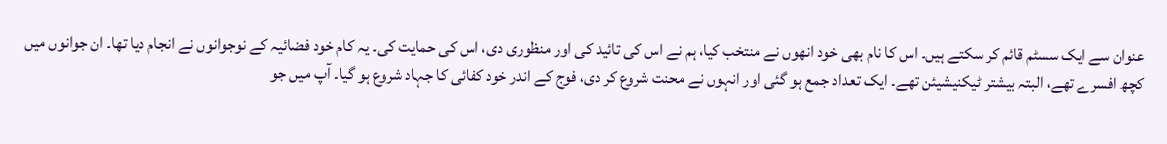عنوان سے ایک سسٹم قائم کر سکتے ہیں۔ اس کا نام بھی خود انھوں نے منتخب کیا، ہم نے اس کی تائید کی اور منظوری دی، اس کی حمایت کی۔ یہ کام خود فضائیہ کے نوجوانوں نے انجام دیا تھا۔ ان جوانوں میں کچھ افسرے تھے، البتہ بیشتر ٹیکنیشیئن تھے۔ ایک تعداد جمع ہو گئی اور انہوں نے محنت شروع کر دی، فوج کے اندر خود کفائی کا جہاد شروع ہو گیا۔ آپ میں جو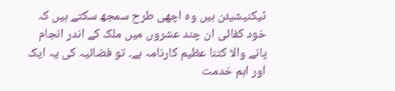ٹیکنیشیئن ہیں وہ اچھی طرح سمجھ سکتے ہیں کہ خود کفائی ان چند عشروں میں ملک کے اندر انجام پانے والا کتنا عظیم کارنامہ ہے۔ تو فضائیہ کی یہ ایک اور اہم خدمت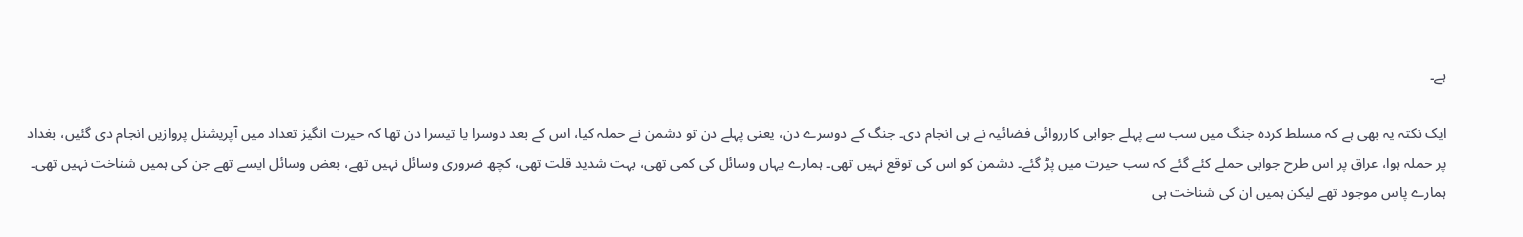ہے۔

ایک نکتہ یہ بھی ہے کہ مسلط کردہ جنگ میں سب سے پہلے جوابی کارروائی فضائیہ نے ہی انجام دی۔ جنگ کے دوسرے دن، یعنی پہلے دن تو دشمن نے حملہ کیا، اس کے بعد دوسرا یا تیسرا دن تھا کہ حیرت انگیز تعداد میں آپریشنل پروازیں انجام دی گئیں، بغداد پر حملہ ہوا، عراق پر اس طرح جوابی حملے کئے گئے کہ سب حیرت میں پڑ گئے۔ دشمن کو اس کی توقع نہیں تھی۔ ہمارے یہاں وسائل کی کمی تھی، بہت شدید قلت تھی، کچھ ضروری وسائل نہیں تھے، بعض وسائل ایسے تھے جن کی ہمیں شناخت نہیں تھی۔ ہمارے پاس موجود تھے لیکن ہمیں ان کی شناخت ہی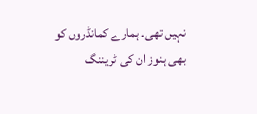نہیں تھی۔ ہمارے کمانڈروں کو بھی ہنوز ان کی ٹریننگ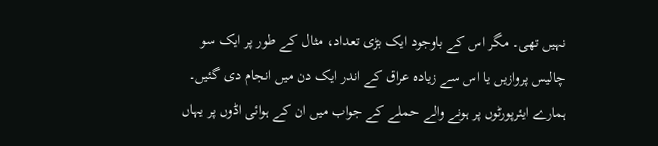نہیں تھی۔ مگر اس کے باوجود ایک بڑی تعداد، مثال کے طور پر ایک سو چالیس پروازیں یا اس سے زیادہ عراق کے اندر ایک دن میں انجام دی گئیں۔ ہمارے ایئرپورٹوں پر ہونے والے حملے کے جواب میں ان کے ہوائی اڈوں پر یہاں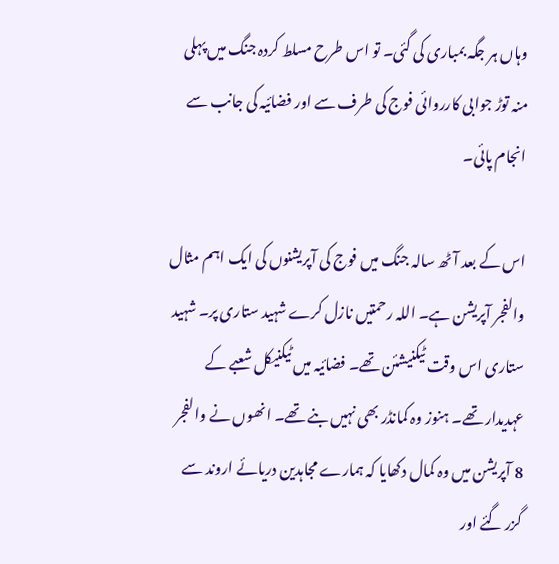وہاں ہر جگہ بمباری کی گئی۔ تو اس طرح مسلط کردہ جنگ میں پہلی منہ توڑ جوابی کارروائی فوج کی طرف سے اور فضائیہ کی جانب سے انجام پائی۔

اس کے بعد آٹھ سالہ جنگ میں فوج کی آپریشنوں کی ایک اہم مثال والفجر آپریشن ہے۔ اللہ رحمتیں نازل کرے شہید ستاری پر۔ شہید ستاری اس وقت ٹیکنیشئن تھے۔ فضائیہ میں ٹیکنیکل شعبے کے عہدیدار تھے۔ ہنوز وہ کمانڈر بھی نہیں بنے تھے۔ انھوں نے والفجر 8 آپریشن میں وہ کمال دکھایا کہ ہمارے مجاہدین دریائے اروند سے گزر گئے اور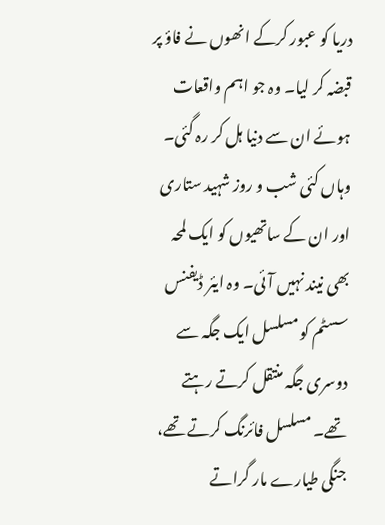دریا کو عبور کرکے انھوں نے فاؤ پر قبضہ کر لیا۔ وہ جو اہم واقعات ہوئے ان سے دنیا ہل کر رہ گئی۔ وہاں کئی شب و روز شہید ستاری اور ان کے ساتھیوں کو ایک لمحہ بھی نیند نہیں آئی۔ وہ ایئر ڈیفنس سسٹم کو مسلسل ایک جگہ سے دوسری جگہ منتقل کرتے رہتے تھے۔ مسلسل فائرنگ کرتے تھے، جنگی طیارے مار گراتے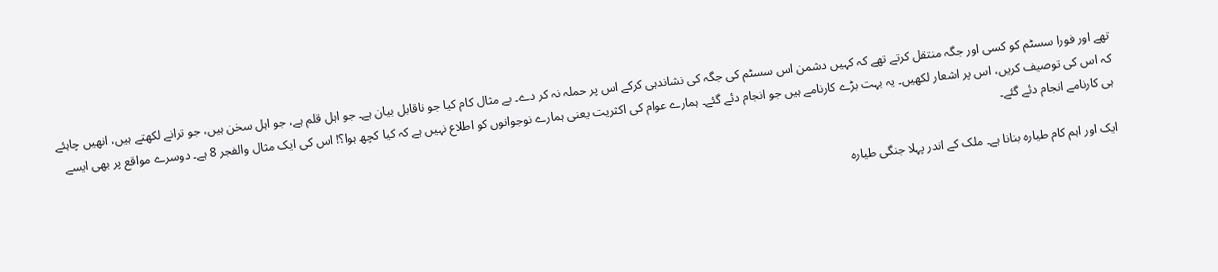تھے اور فورا سسٹم کو کسی اور جگہ منتقل کرتے تھے کہ کہیں دشمن اس سسٹم کی جگہ کی نشاندہی کرکے اس پر حملہ نہ کر دے۔ بے مثال کام کیا جو ناقابل بیان ہے۔ جو اہل قلم ہے، جو اہل سخن ہیں، جو ترانے لکھتے ہیں، انھیں چاہئے کہ اس کی توصیف کریں، اس پر اشعار لکھیں۔ یہ بہت بڑے کارنامے ہیں جو انجام دئے گئے۔ ہمارے عوام کی اکثریت یعنی ہمارے نوجوانوں کو اطلاع نہیں ہے کہ کیا کچھ ہوا؟! اس کی ایک مثال والفجر 8 ہے۔ دوسرے مواقع پر بھی ایسے ہی کارنامے انجام دئے گئے۔

ایک اور اہم کام طیارہ بنانا ہے۔ ملک کے اندر پہلا جنگی طیارہ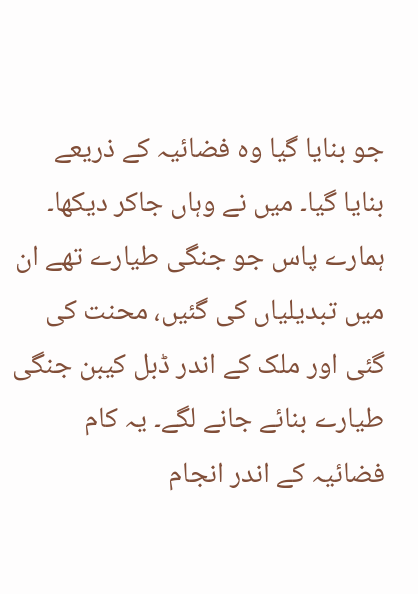جو بنایا گیا وہ فضائیہ کے ذریعے بنایا گیا۔ میں نے وہاں جاکر دیکھا۔ ہمارے پاس جو جنگی طیارے تھے ان میں تبدیلیاں کی گئیں، محنت کی گئی اور ملک کے اندر ڈبل کیبن جنگی طیارے بنائے جانے لگے۔ یہ کام فضائیہ کے اندر انجام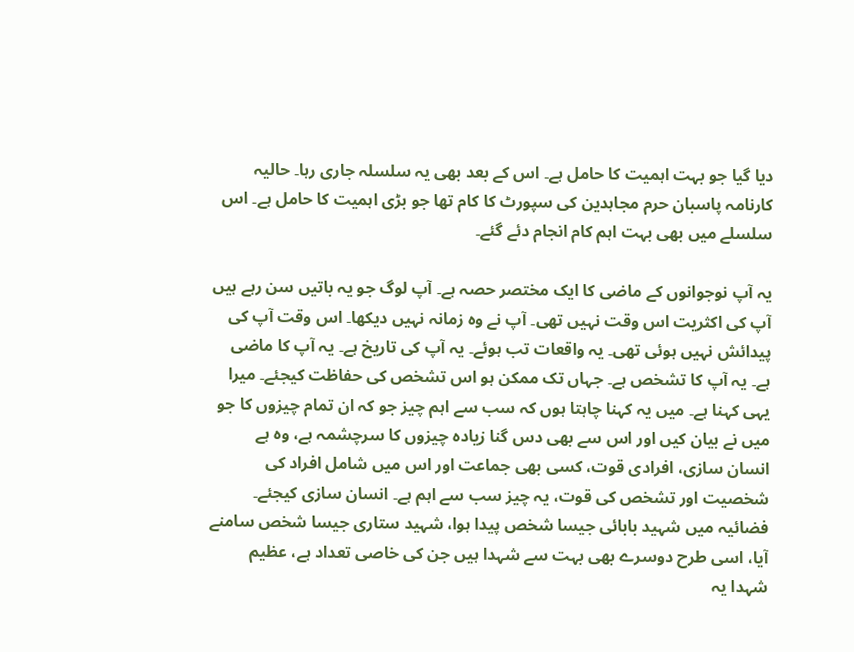دیا گيا جو بہت اہمیت کا حامل ہے۔ اس کے بعد بھی یہ سلسلہ جاری رہا۔ حالیہ کارنامہ پاسبان حرم مجاہدین کی سپورٹ کا کام تھا جو بڑی اہمیت کا حامل ہے۔ اس سلسلے میں بھی بہت اہم کام انجام دئے گئے۔

یہ آپ نوجوانوں کے ماضی کا ایک مختصر حصہ ہے۔ آپ لوگ جو یہ باتیں سن رہے ہیں آپ کی اکثریت اس وقت نہیں تھی۔ آپ نے وہ زمانہ نہیں دیکھا۔ اس وقت آپ کی پیدائش نہیں ہوئی تھی۔ یہ واقعات تب ہوئے۔ یہ آپ کی تاریخ ہے۔ یہ آپ کا ماضی ہے۔ یہ آپ کا تشخص ہے۔ جہاں تک ممکن ہو اس تشخص کی حفاظت کیجئے۔ میرا یہی کہنا ہے۔ میں یہ کہنا چاہتا ہوں کہ سب سے اہم چیز جو کہ ان تمام چیزوں کا جو میں نے بیان کیں اور اس سے بھی دس گنا زیادہ چیزوں کا سرچشمہ ہے، وہ ہے انسان سازی، افرادی قوت، کسی بھی جماعت اور اس میں شامل افراد کی شخصیت اور تشخص کی قوت، یہ چیز سب سے اہم ہے۔ انسان سازی کیجئے۔ فضائیہ میں شہید بابائی جیسا شخص پیدا ہوا، شہید ستاری جیسا شخص سامنے آیا، اسی طرح دوسرے بھی بہت سے شہدا ہیں جن کی خاصی تعداد ہے، عظیم شہدا یہ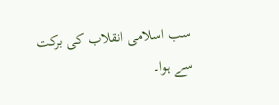سب اسلامی انقلاب کی برکت سے ہوا۔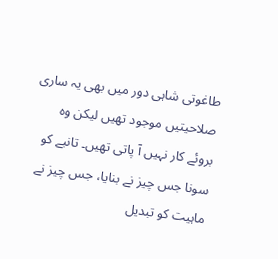طاغوتی شاہی دور میں بھی یہ ساری صلاحیتیں موجود تھیں لیکن وہ بروئے کار نہیں آ پاتی تھیں۔ تانبے کو سونا جس چیز نے بنایا، جس چیز نے ماہیت کو تبدیل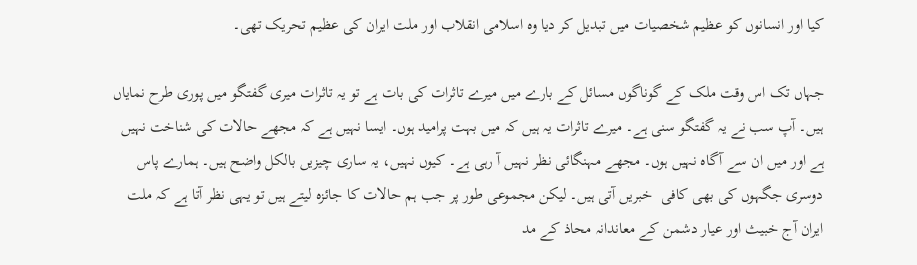کیا اور انسانوں کو عظیم شخصیات میں تبدیل کر دیا وہ اسلامی انقلاب اور ملت ایران کی عظیم تحریک تھی۔

جہاں تک اس وقت ملک کے گوناگوں مسائل کے بارے میں میرے تاثرات کی بات ہے تو یہ تاثرات میری گفتگو میں پوری طرح نمایاں ہیں۔ آپ سب نے یہ گفتگو سنی ہے۔ میرے تاثرات یہ ہیں کہ میں بہت پرامید ہوں۔ ایسا نہیں ہے کہ مجھے حالات کی شناخت نہیں ہے اور میں ان سے آگاہ نہیں ہوں۔ مجھے مہنگائی نظر نہیں آ رہی ہے۔ کیوں نہیں، یہ ساری چیزیں بالکل واضح ہیں۔ ہمارے پاس دوسری جگہوں کی بھی کافی  خبریں آتی ہیں۔ لیکن مجموعی طور پر جب ہم حالات کا جائزہ لیتے ہیں تو یہی نظر آتا ہے کہ ملت ایران آج خبیث اور عیار دشمن کے معاندانہ محاذ کے مد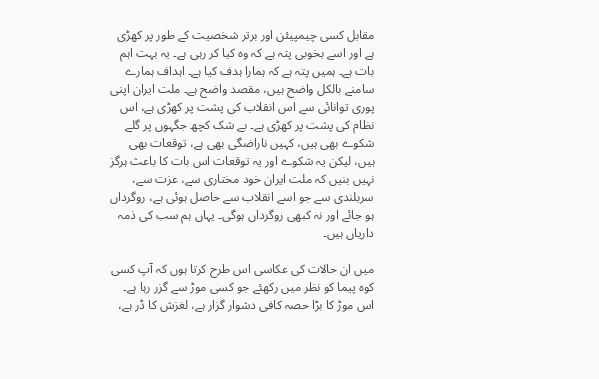مقابل کسی چیمپیئن اور برتر شخصیت کے طور پر کھڑی ہے اور اسے بخوبی پتہ ہے کہ وہ کیا کر رہی ہے۔ یہ بہت اہم بات ہے۔ ہمیں پتہ ہے کہ ہمارا ہدف کیا ہے۔ اہداف ہمارے سامنے بالکل واضح ہیں، مقصد واضح ہے۔ ملت ایران اپنی پوری توانائی سے اس انقلاب کی پشت پر کھڑی ہے، اس نظام کی پشت پر کھڑی ہے۔ بے شک کچھ جگہوں پر گلے شکوے بھی ہیں، کہیں ناراضگی بھی ہے، توقعات بھی ہیں، لیکن یہ شکوے اور یہ توقعات اس بات کا باعث ہرگز نہیں بنیں کہ ملت ایران خود مختاری سے، عزت سے، سربلندی سے جو اسے انقلاب سے حاصل ہوئی ہے، روگرداں ہو جائے اور نہ کبھی روگرداں ہوگی۔ یہاں ہم سب کی ذمہ داریاں ہیں۔

میں ان حالات کی عکاسی اس طرح کرتا ہوں کہ آپ کسی کوہ پیما کو نظر میں رکھئے جو کسی موڑ سے گزر رہا ہے۔ اس موڑ کا بڑا حصہ کافی دشوار گزار ہے، لغزش کا ڈر ہے،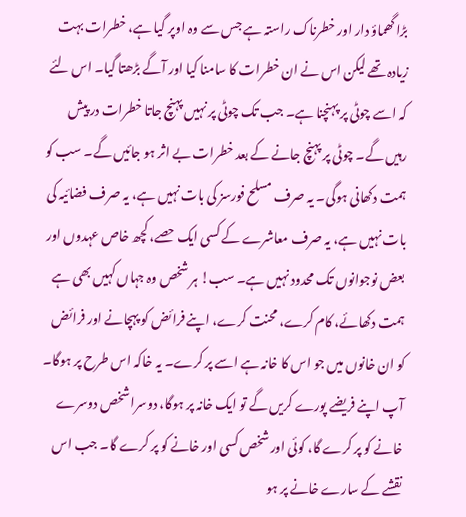بڑا گھماؤ دار اور خطرناک راستہ ہے جس سے وہ اوپر گیا ہے، خطرات بہت زیادہ تھے لیکن اس نے ان خطرات کا سامنا کیا اور آگے بڑھتا گیا۔ اس لئے کہ اسے چوٹی پر پہنچنا ہے۔ جب تک چوٹی پر نہیں پہنچ جاتا خطرات در پیش رہیں گے۔ چوٹی پر پہنچ جانے کے بعد خطرات بے اثر ہو جائیں گے۔ سب کو ہمت دکھانی ہوگی۔ یہ صرف مسلح فورسز کی بات نہیں ہے، یہ صرف فضائیہ کی بات نہیں ہے، یہ صرف معاشرے کے کسی ایک حصے، کچھ خاص عہدوں اور بعض نوجوانوں تک محدود نہیں ہے۔ سب! ہر شخص وہ جہاں کہیں بھی ہے ہمت دکھائے، کام کرے، محنت کرے، اپنے فرائض کو پہچانے اور فرائض کو ان خانوں میں جو اس کا خانہ ہے اسے پر کرے۔ یہ خاکہ اس طرح پر ہوگا۔ آپ اپنے فریضے پورے کریں گے تو ایک خانہ پر ہوگا، دوسرا شخص دوسرے خانے کو پر کرے گا، کوئی اور شخص کسی اور خانے کو پر کرے گا۔ جب اس نقشے کے سارے خانے پر ہو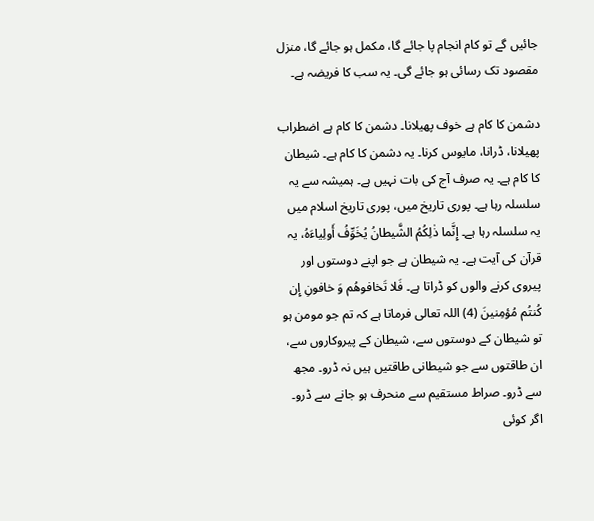جائیں گے تو کام انجام پا جائے گا، مکمل ہو جائے گا، منزل مقصود تک رسائی ہو جائے گی۔ یہ سب کا فریضہ ہے۔

دشمن کا کام ہے خوف پھیلانا۔ دشمن کا کام ہے اضطراب پھیلانا، ڈرانا، مایوس کرنا۔ یہ دشمن کا کام ہے۔ شیطان کا کام ہے۔ یہ صرف آج کی بات نہیں ہے۔ ہمیشہ سے یہ سلسلہ رہا ہے۔ پوری تاریخ میں، پوری تاریخ اسلام میں یہ سلسلہ رہا ہے۔ إِنَّما ذٰلِکُمُ الشَّیطانُ یُخَوِّفُ أَولِیاءَهُ، یہ قرآن کی آیت ہے۔ یہ شیطان ہے جو اپنے دوستوں اور پیروی کرنے والوں کو ڈراتا ہے۔ فَلا تَخافوهُم وَ خافونِ إِن کُنتُم مُؤمِنینَ (4) اللہ تعالی فرماتا ہے کہ تم جو مومن ہو تو شیطان کے دوستوں سے، شیطان کے پیروکاروں سے، ان طاقتوں سے جو شیطانی طاقتیں ہیں نہ ڈرو۔ مجھ سے ڈرو۔ صراط مستقیم سے منحرف ہو جانے سے ڈرو۔ اگر کوئی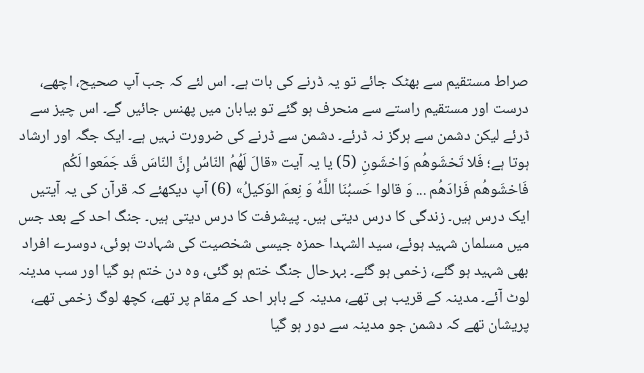صراط مستقیم سے بھٹک جائے تو یہ ڈرنے کی بات ہے۔ اس لئے کہ جب آپ صحیح، اچھے، درست اور مستقیم راستے سے منحرف ہو گئے تو بیابان میں پھنس جائیں گے۔ اس چیز سے ڈرئے لیکن دشمن سے ہرگز نہ ڈرئے۔ دشمن سے ڈرنے کی ضرورت نہیں ہے۔ ایک جگہ اور ارشاد ہوتا ہے؛ فَلا تَخشَوهُم وَاخشَونِ (5) یا یہ آیت «قالَ لَهُمُ النّاسُ إِنَّ النّاسَ قَد جَمَعوا لَکُم فَاخشَوهُم فَزادَهُم ... وَ قالوا حَسبُنَا اللَّهُ وَ نِعمَ الوَکیلُ» (6) آپ دیکھئے کہ قرآن کی یہ آیتیں ایک درس ہیں۔ زندگی کا درس دیتی ہیں۔ پیشرفت کا درس دیتی ہیں۔ جنگ احد کے بعد جس میں مسلمان شہید ہوئے، سید الشہدا حمزہ جیسی شخصیت کی شہادت ہوئی، دوسرے افراد بھی شہید ہو گئے، زخمی ہو گئے۔ بہرحال جنگ ختم ہو گئی، وہ دن ختم ہو گیا اور سب مدینہ لوٹ آئے۔ مدینہ کے قریب ہی تھے، مدینہ کے باہر احد کے مقام پر تھے، کچھ لوگ زخمی تھے، پریشان تھے کہ دشمن جو مدینہ سے دور ہو گيا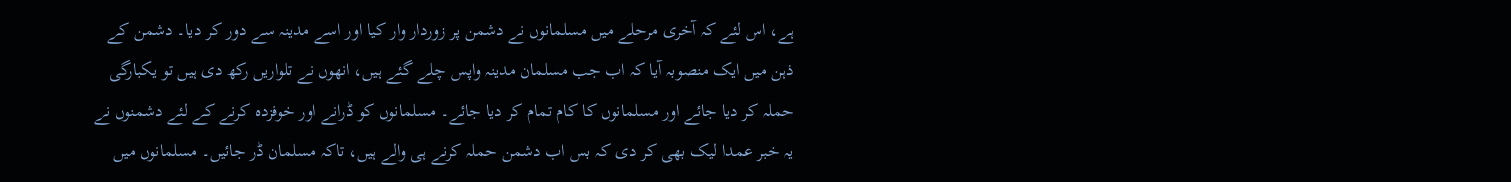ہے، اس لئے کہ آخری مرحلے میں مسلمانوں نے دشمن پر زوردار وار کیا اور اسے مدینہ سے دور کر دیا۔ دشمن کے ذہن میں ایک منصوبہ آیا کہ اب جب مسلمان مدینہ واپس چلے گئے ہیں، انھوں نے تلواریں رکھ دی ہیں تو یکبارگی حملہ کر دیا جائے اور مسلمانوں کا کام تمام کر دیا جائے۔ مسلمانوں کو ڈرانے اور خوفزدہ کرنے کے لئے دشمنوں نے یہ خبر عمدا لیک بھی کر دی کہ بس اب دشمن حملہ کرنے ہی والے ہیں، تاکہ مسلمان ڈر جائیں۔ مسلمانوں میں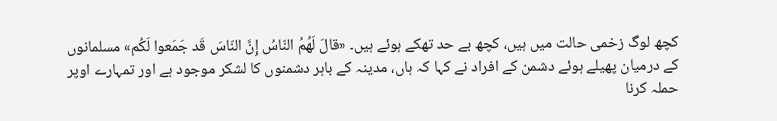کچھ لوگ زخمی حالت میں ہیں، کچھ بے حد تھکے ہوئے ہیں۔ «قالَ لَهُمُ النّاسُ إِنَّ النّاسَ قَد جَمَعوا لَکُم» مسلمانوں کے درمیان پھیلے ہوئے دشمن کے افراد نے کہا کہ ہاں، مدینہ کے باہر دشمنوں کا لشکر موجود ہے اور تمہارے اوپر حملہ کرنا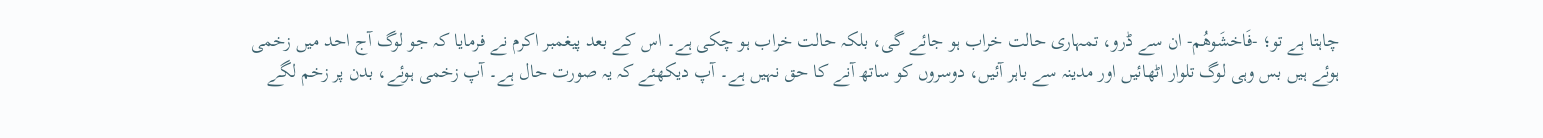چاہتا ہے تو؛ -فَاخشَوهُم- ان سے ڈرو، تمہاری حالت خراب ہو جائے گی، بلکہ حالت خراب ہو چکی ہے۔ اس کے بعد پیغمبر اکرم نے فرمایا کہ جو لوگ آج احد میں زخمی ہوئے ہیں بس وہی لوگ تلوار اٹھائیں اور مدینہ سے باہر آئیں، دوسروں کو ساتھ آنے کا حق نہیں ہے۔ آپ دیکھئے کہ یہ صورت حال ہے۔ آپ زخمی ہوئے، بدن پر زخم لگے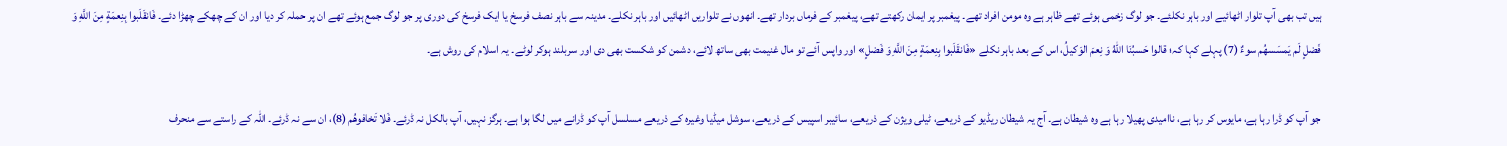ہیں تب بھی آپ تلوار اٹھائیے اور باہر نکلئے۔ جو لوگ زخمی ہوئے تھے ظاہر ہے وہ مومن افراد تھے۔ پیغمبر پر ایمان رکھتے تھے، پیغمبر کے فرماں بردار تھے۔ انھوں نے تلواریں اٹھائیں اور باہر نکلے۔ مدینہ سے باہر نصف فرسخ یا ایک فرسخ کی دوری پر جو لوگ جمع ہوئے تھے ان پر حملہ کر دیا اور ان کے چھکے چھڑا دئے۔ فَانقَلَبوا بِنِعمَةٍ مِنَ اللَّهِ وَ فَضلٍ لَم یَمسَسهُم سوءٌ (7) پہلے کہا کہ؛ قالوا حَسبُنَا اللهُ وَ نِعمَ الوَکیلُ، اس کے بعد باہر نکلے «فَانقَلَبوا بِنِعمَةٍ مِنَ اللَّهِ وَ فَضلٍ» اور واپس آئے تو مال غنیمت بھی ساتھ لائے، دشمن کو شکست بھی دی اور سربلند ہوکر لوٹے۔ یہ اسلام کی روش ہے۔

جو آپ کو ڈرا رہا ہے، مایوس کر رہا ہے، ناامیدی پھیلا رہا ہے وہ شیطان ہے۔ آج یہ شیطان ریڈیو کے ذریعے، ٹیلی ویژن کے ذریعے، سائیبر اسپیس کے ذریعے، سوشل میڈیا وغیرہ کے ذریعے مسلسل آپ کو ڈرانے میں لگا ہوا ہے۔ ہرگز نہیں، آپ بالکل نہ ڈرئے۔ فَلا تَخافوهُم (8)، ان سے نہ ڈرئے۔ اللہ کے راستے سے منحرف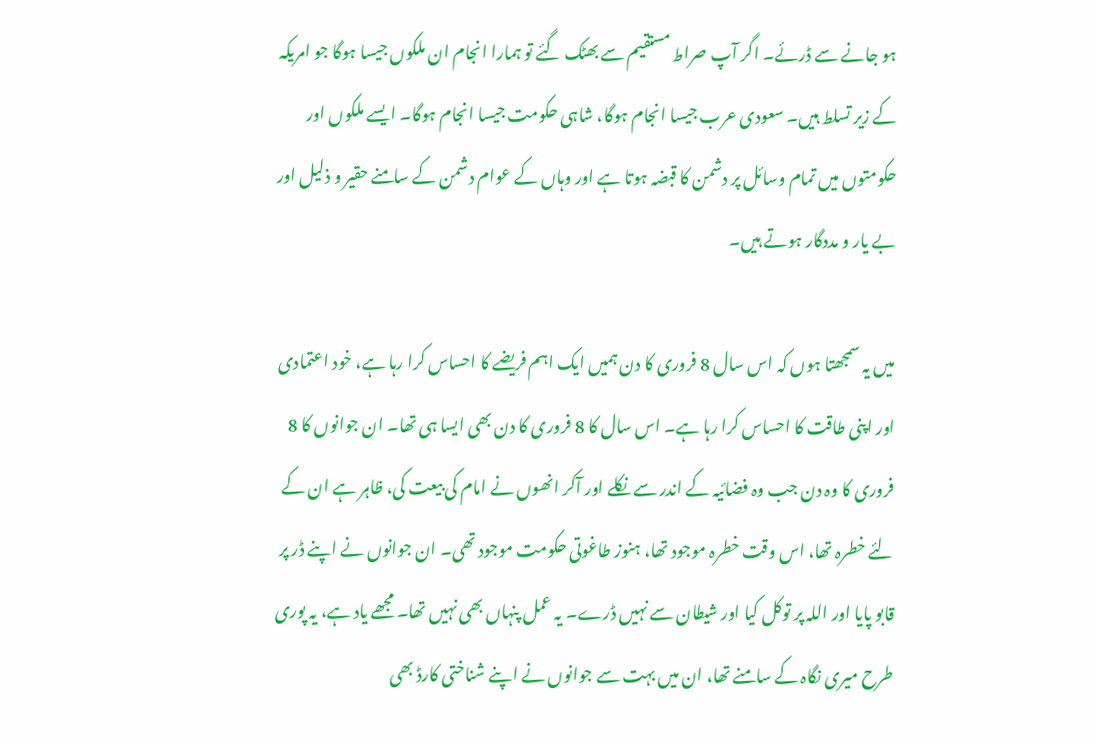ہو جانے سے ڈرئے۔ اگر آپ صراط مستقیم سے بھٹک گئے تو ہمارا انجام ان ملکوں جیسا ہوگا جو امریکہ کے زیر تسلط ہیں۔ سعودی عرب جیسا انجام ہوگا، شاہی حکومت جیسا انجام ہوگا۔ ایسے ملکوں اور حکومتوں میں تمام وسائل پر دشمن کا قبضہ ہوتا ہے اور وہاں کے عوام دشمن کے سامنے حقیر و ذلیل اور بے یار و مددگار ہوتے ہیں۔

میں یہ سمجھتا ہوں کہ اس سال 8 فروری کا دن ہمیں ایک اہم فریضے کا احساس کرا رہا ہے، خود اعتمادی اور اپنی طاقت کا احساس کرا رہا ہے۔ اس سال کا 8 فروری کا دن بھی ایسا ہی تھا۔ ان جوانوں کا 8 فروری کا وہ دن جب وہ فضائیہ کے اندر سے نکلے اور آکر انھوں نے امام کی بیعت کی، ظاہر ہے ان کے لئے خطرہ تھا، اس وقت خطرہ موجود تھا، ہنوز طاغوتی حکومت موجود تھی۔ ان جوانوں نے اپنے ڈر پر قابو پایا اور اللہ پر توکل کیا اور شیطان سے نہیں ڈرے۔ یہ عمل پنہاں بھی نہیں تھا۔ مجھے یاد ہے، یہ پوری طرح میری نگاہ کے سامنے تھا، ان میں بہت سے جوانوں نے اپنے شناختی کارڈ بھی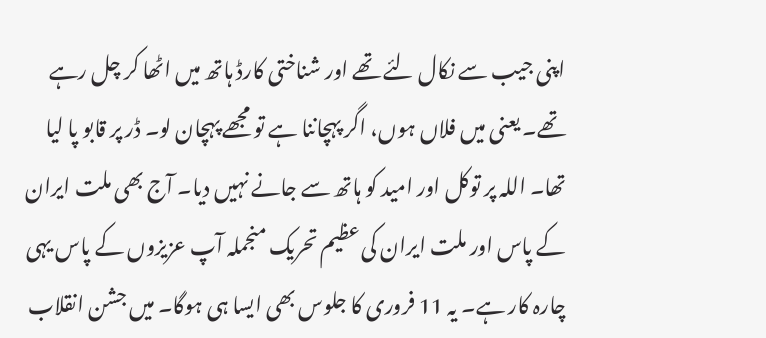اپنی جیب سے نکال لئے تھے اور شناختی کارڈ ہاتھ میں اٹھا کر چل رہے تھے۔ یعنی میں فلاں ہوں، اگر پہچاننا ہے تو مجھے پہچان لو۔ ڈر پر قابو پا لیا تھا۔ اللہ پر توکل اور امید کو ہاتھ سے جانے نہیں دیا۔ آج بھی ملت ایران کے پاس اور ملت ایران کی عظیم تحریک منجملہ آپ عزیزوں کے پاس یہی چارہ کار ہے۔ یہ 11 فروری کا جلوس بھی ایسا ہی ہوگا۔ میں جشن انقلاب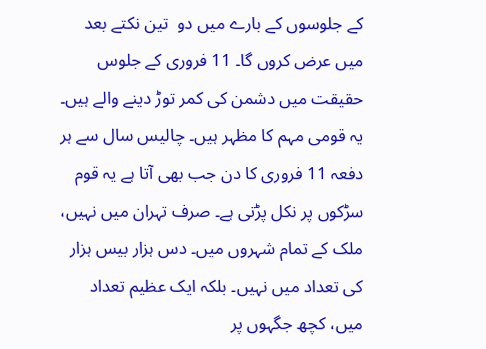کے جلوسوں کے بارے میں دو  تین نکتے بعد میں عرض کروں گا۔ 11 فروری کے جلوس حقیقت میں دشمن کی کمر توڑ دینے والے ہیں۔ یہ قومی مہم کا مظہر ہیں۔ چالیس سال سے ہر دفعہ 11 فروری کا دن جب بھی آتا ہے یہ قوم سڑکوں پر نکل پڑتی ہے۔ صرف تہران میں نہیں، ملک کے تمام شہروں میں۔ دس ہزار بیس ہزار کی تعداد میں نہیں۔ بلکہ ایک عظیم تعداد میں، کچھ جگہوں پر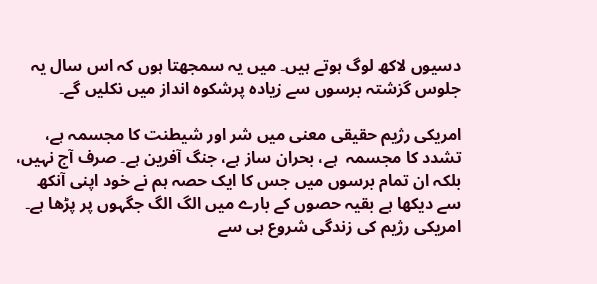دسیوں لاکھ لوگ ہوتے ہیں۔ میں یہ سمجھتا ہوں کہ اس سال یہ جلوس گزشتہ برسوں سے زیادہ پرشکوہ انداز میں نکلیں گے۔

امریکی رژیم حقیقی معنی میں شر اور شیطنت کا مجسمہ ہے، تشدد کا مجسمہ  ہے، بحران ساز ہے، جنگ آفرین ہے۔ صرف آج نہیں، بلکہ ان تمام برسوں میں جس کا ایک حصہ ہم نے خود اپنی آنکھ سے دیکھا ہے بقیہ حصوں کے بارے میں الگ الگ جگہوں پر پڑھا ہے۔ امریکی رژیم کی زندگی شروع ہی سے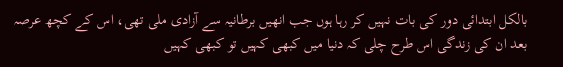بالکل ابتدائی دور کی بات نہیں کر رہا ہوں جب انھیں برطانیہ سے آزادی ملی تھی، اس کے کچھ عرصہ بعد ان کی زندگی اس طرح چلی کہ دنیا میں کبھی کہیں تو کبھی کہیں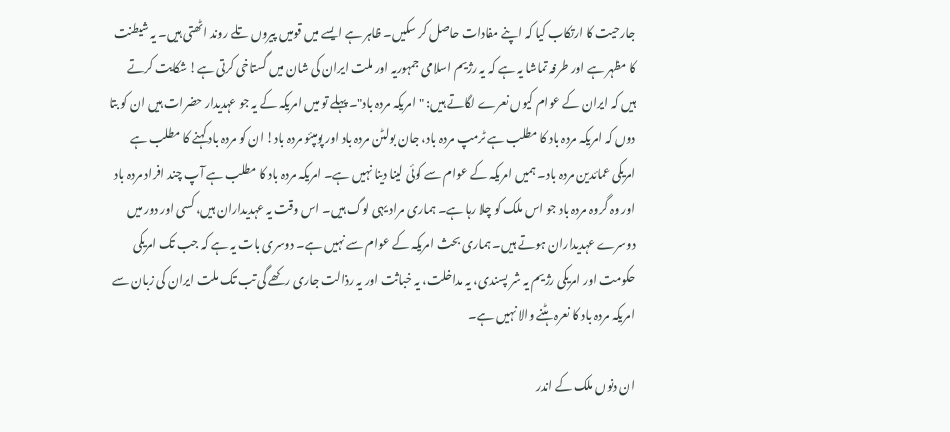جارحیت کا ارتکاب کیا کہ اپنے مفادات حاصل کر سکیں۔ ظاہر ہے ایسے میں قومیں پیروں تلے روند اٹھتی ہیں۔ یہ شیطنت کا مظہر ہے اور طرفہ تماشا یہ ہے کہ یہ رژیم اسلامی جمہوریہ اور ملت ایران کی شان میں گستاخی کرتی ہے! شکایت کرتے ہیں کہ ایران کے عوام کیوں نعرے لگاتے ہیں: "امریکہ مردہ باد"۔ پہلے تو میں امریکہ کے یہ جو عہدیدار حضرات ہیں ان کو بتا دوں کہ امریکہ مردہ باد کا مطلب ہے ٹرمپ مردہ باد، جان بولٹن مردہ باد اور پومپئو مردہ باد! ان کو مردہ باد کہنے کا مطلب ہے امریکی عمائدین مردہ باد۔ ہمیں امریکہ کے عوام سے کوئی لینا دینا نہیں ہے۔ امریکہ مردہ باد کا مطلب ہے آپ چند افراد مردہ باد اور وہ گروہ مردہ باد جو اس ملک کو چلا رہا ہے۔ ہماری مراد یہی لوگ ہیں۔ اس وقت یہ عہدیداران ہیں، کسی اور دور میں دوسرے عہدیداران ہوتے ہیں۔ ہماری بحث امریکہ کے عوام سے نہیں ہے۔ دوسری بات یہ ہے کہ جب تک امریکی حکومت اور امریکی رژیم یہ شر پسندی، یہ مداخلت، یہ خباثت اور یہ رذالت جاری رکھے گی تب تک ملت ایران کی زبان سے امریکہ مردہ باد کا نعرہ ہٹنے والا نہیں ہے۔

ان دنوں ملک کے اندر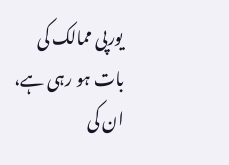یورپی ممالک کی بات ہو رہی ہے، ان کی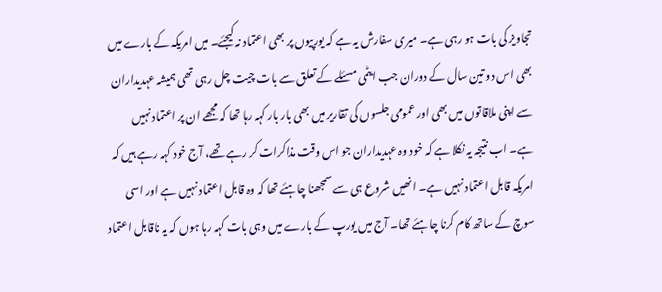تجاویز کی بات ہو رہی ہے۔ میری سفارش یہ ہے کہ یورپیوں پر بھی اعتماد نہ کیجئے۔ میں امریکہ کے بارے میں بھی اس دو تین سال کے دوران جب ایٹمی مسئلے کے تعلق سے بات چیت چل رہی تھی ہمیشہ عہدیداران سے اپنی ملاقاتوں میں بھی اور عمومی جلسوں کی تقاریر میں بھی بار بار کہہ رہا تھا کہ مجھے ان پر اعتماد نہیں ہے۔ اب نتیجہ یہ نکلا ہے کہ خود وہ عہدیداران جو اس وقت مذاکرات کر رہے تھے، آج خود کہہ رہے ہیں کہ امریکہ قابل اعتماد نہیں ہے۔ انھیں شروع ہی سے سمجھنا چاہئے تھا کہ وہ قابل اعتماد نہیں ہے اور اسی سوچ کے ساتھ کام کرنا چاہئے تھا۔ آج میں یورپ کے بارے میں وہی بات کہہ رہا ہوں کہ یہ ناقابل اعتماد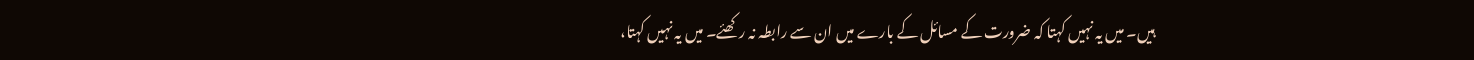ہیں۔ میں یہ نہیں کہتا کہ ضرورت کے مسائل کے بارے میں ان سے رابطہ نہ رکھئے۔ میں یہ نہیں کہتا،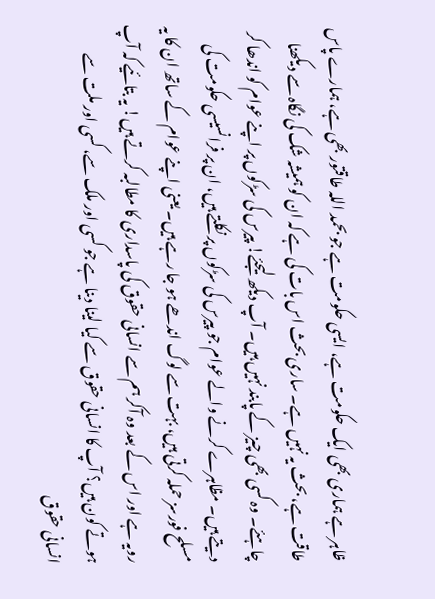ظاہر ہے ہماری بھی ایک حکومت ہے، ایسی حکومت ہے جو بحمد اللہ طاقتور بھی ہے، ہمارے پاس طاقت ہے، بحث یہ نہیں ہے۔ ساری بحث اس بات کی ہے کہ ان کو ہمیشہ شک کی نگاہ سے دیکھنا چاہئے۔ وہ کسی بھی چیز کے پابند نہیں ہیں۔ آپ دیکھ لیجئے! پیرس کی سڑکوں پر اپنے عوام کو اندھا کر دیتے ہیں۔ مظاہرے کرنے والے عوام جو پیرس کی سڑکوں پر نکلتے ہیں، ان پر فرانسیسی حکومت کی مسلح فورسز حملہ کرتی ہیں، بہت سے لوگ اندھے ہو جا رہے ہیں۔ یعنی اپنے عوام کے ساتھ ان کا یہ رویہ ہے اور اس کے بعد وہ آکر ہم سے انسانی حقوق کی پاسداری کا مطالبہ کرتے ہیں! یہ بتائیے کہ آپ ہوتے کون ہیں؟ آپ کا انسانی حقوق سے کیا لینا دینا ہے جو کسی اور ملک سے، کسی اور ملت سے انسانی حقوق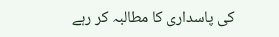کی پاسداری کا مطالبہ کر رہے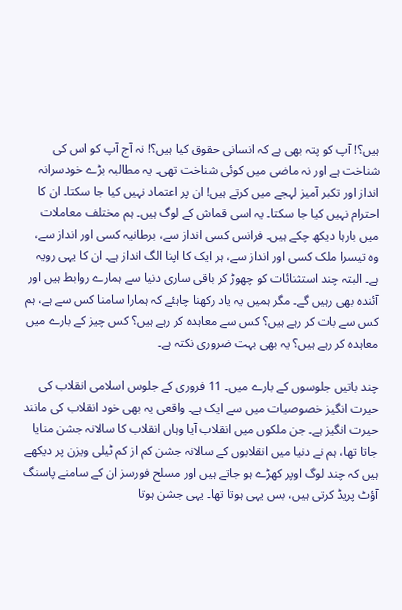ہیں؟! آپ کو پتہ بھی ہے کہ انسانی حقوق کیا ہیں؟! نہ آج آپ کو اس کی شناخت ہے اور نہ ماضی میں کوئی شناخت تھی۔ یہ مطالبہ بڑے خودسرانہ انداز اور تکبر آمیز لہجے میں کرتے ہیں! ان پر اعتماد نہیں کیا جا سکتا۔ ان کا احترام نہیں کیا جا سکتا۔ یہ اسی قماش کے لوگ ہیں۔ ہم مختلف معاملات میں بارہا دیکھ چکے ہیں۔ فرانس کسی انداز سے، برطانیہ کسی اور انداز سے، وہ تیسرا ملک کسی اور انداز سے، ہر ایک کا اپنا الگ انداز ہے۔ ان کا یہی رویہ ہے۔ البتہ چند استثنائات کو چھوڑ کر باقی ساری دنیا سے ہمارے روابط ہیں اور آئندہ بھی رہیں گے۔ مگر ہمیں یہ یاد رکھنا چاہئے کہ ہمارا سامنا کس سے ہے، ہم کس سے بات کر رہے ہیں؟ کس سے معاہدہ کر رہے ہیں؟ کس چیز کے بارے میں معاہدہ کر رہے ہیں؟ یہ بھی بہت ضروری نکتہ ہے۔

چند باتیں جلوسوں کے بارے میں۔ 11 فروری کے جلوس اسلامی انقلاب کی حیرت انگیز خصوصیات میں سے ایک ہے۔ واقعی یہ بھی خود انقلاب کی مانند حیرت انگیز ہے۔ جن ملکوں میں انقلاب آیا وہاں انقلاب کا سالانہ جشن منایا جاتا تھا، ہم نے دنیا میں انقلابوں کے سالانہ جشن کم از کم ٹیلی ویزن پر دیکھے ہیں کہ چند لوگ اوپر کھڑے ہو جاتے ہیں اور مسلح فورسز ان کے سامنے پاسنگ آؤٹ پریڈ کرتی ہیں، بس یہی ہوتا تھا۔ یہی جشن ہوتا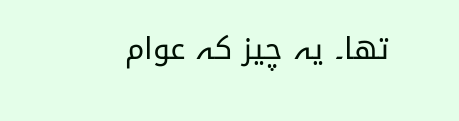تھا۔ یہ چیز کہ عوام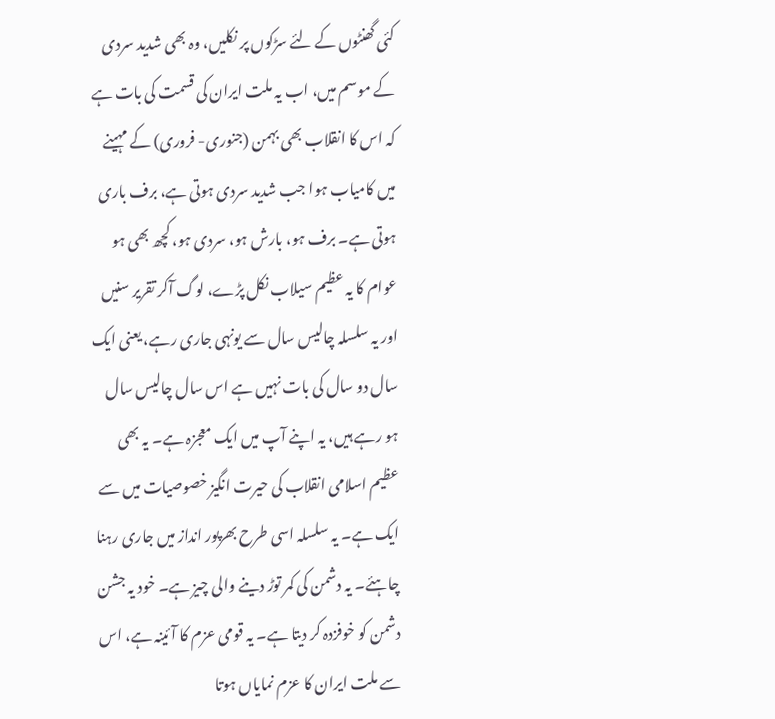کئی گھنٹوں کے لئے سڑکوں پر نکلیں، وہ بھی شدید سردی کے موسم میں، اب یہ ملت ایران کی قسمت کی بات ہے کہ اس کا انقلاب بھی بہمن (جنوری- فروری) کے مہینے میں کامیاب ہوا جب شدید سردی ہوتی ہے، برف باری ہوتی ہے۔ برف ہو، بارش ہو، سردی ہو، کچھ بھی ہو عوام کا یہ عظیم سیلاب نکل پڑے، لوگ آکر تقریر سنیں اور یہ سلسلہ چالیس سال سے یونہی جاری رہے، یعنی ایک سال دو سال کی بات نہیں ہے اس سال چالیس سال ہو رہے ہیں، یہ اپنے آپ میں ایک معجزہ ہے۔ یہ بھی عظیم اسلامی انقلاب کی حیرت انگیز خصوصیات میں سے ایک ہے۔ یہ سلسلہ اسی طرح بھرپور انداز میں جاری رہنا چاہئے۔ یہ دشمن کی کمر توڑ دینے والی چیز ہے۔ خود یہ جشن دشمن کو خوفزدہ کر دیتا ہے۔ یہ قومی عزم کا آئینہ ہے، اس سے ملت ایران کا عزم نمایاں ہوتا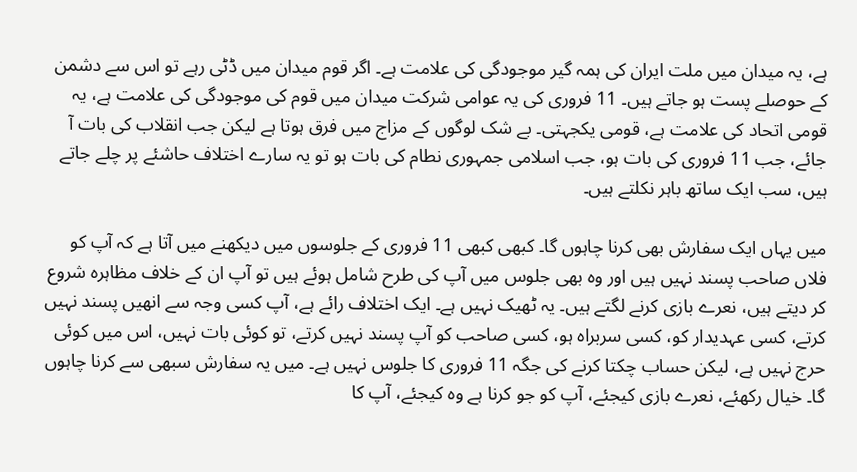ہے، یہ میدان میں ملت ایران کی ہمہ گیر موجودگی کی علامت ہے۔ اگر قوم میدان میں ڈٹی رہے تو اس سے دشمن کے حوصلے پست ہو جاتے ہیں۔ 11 فروری کی یہ عوامی شرکت میدان میں قوم کی موجودگی کی علامت ہے، یہ قومی اتحاد کی علامت ہے، قومی یکجہتی۔ بے شک لوگوں کے مزاج میں فرق ہوتا ہے لیکن جب انقلاب کی بات آ جائے، جب 11 فروری کی بات ہو، جب اسلامی جمہوری نطام کی بات ہو تو یہ سارے اختلاف حاشئے پر چلے جاتے ہیں، سب ایک ساتھ باہر نکلتے ہیں۔

میں یہاں ایک سفارش بھی کرنا چاہوں گا۔ کبھی کبھی 11 فروری کے جلوسوں میں دیکھنے میں آتا ہے کہ آپ کو فلاں صاحب پسند نہیں ہیں اور وہ بھی جلوس میں آپ کی طرح شامل ہوئے ہیں تو آپ ان کے خلاف مظاہرہ شروع کر دیتے ہیں، نعرے بازی کرنے لگتے ہیں۔ یہ ٹھیک نہیں ہے۔ ایک اختلاف رائے ہے، آپ کسی وجہ سے انھیں پسند نہیں کرتے، کسی عہدیدار کو، کسی سربراہ ہو، کسی صاحب کو آپ پسند نہیں کرتے، تو کوئی بات نہیں، اس میں کوئی حرج نہیں ہے، لیکن حساب چکتا کرنے کی جگہ 11 فروری کا جلوس نہیں ہے۔ میں یہ سفارش سبھی سے کرنا چاہوں گا۔ خیال رکھئے، نعرے بازی کیجئے، آپ کو جو کرنا ہے وہ کیجئے، آپ کا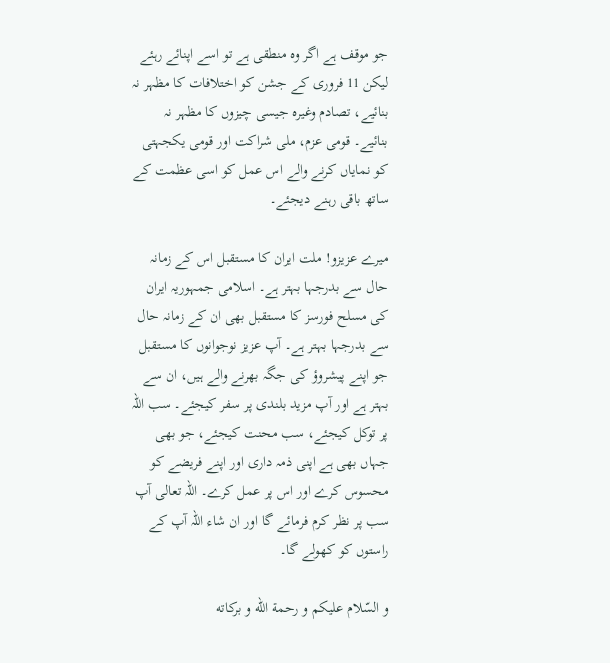جو موقف ہے اگر وہ منطقی ہے تو اسے اپنائے رہئے لیکن 11 فروری کے جشن کو اختلافات کا مظہر نہ بنائيے، تصادم وغیرہ جیسی چیزوں کا مظہر نہ بنائیے۔ قومی عزم، ملی شراکت اور قومی یکجہتی کو نمایاں کرنے والے اس عمل کو اسی عظمت کے ساتھ باقی رہنے دیجئے۔

میرے عزیزو! ملت ایران کا مستقبل اس کے زمانہ حال سے بدرجہا بہتر ہے۔ اسلامی جمہوریہ ایران کی مسلح فورسز کا مستقبل بھی ان کے زمانہ حال سے بدرجہا بہتر ہے۔ آپ عزیز نوجوانوں کا مستقبل جو اپنے پیشروؤ کی جگہ بھرنے والے ہیں، ان سے بہتر ہے اور آپ مزید بلندی پر سفر کیجئے۔ سب اللہ پر توکل کیجئے، سب محنت کیجئے، جو بھی جہاں بھی ہے اپنی ذمہ داری اور اپنے فریضے کو محسوس کرے اور اس پر عمل کرے۔ اللہ تعالی آپ سب پر نظر کرم فرمائے گا اور ان شاء اللہ آپ کے راستوں کو کھولے گا۔

و السّلام علیکم و رحمة الله و برکاته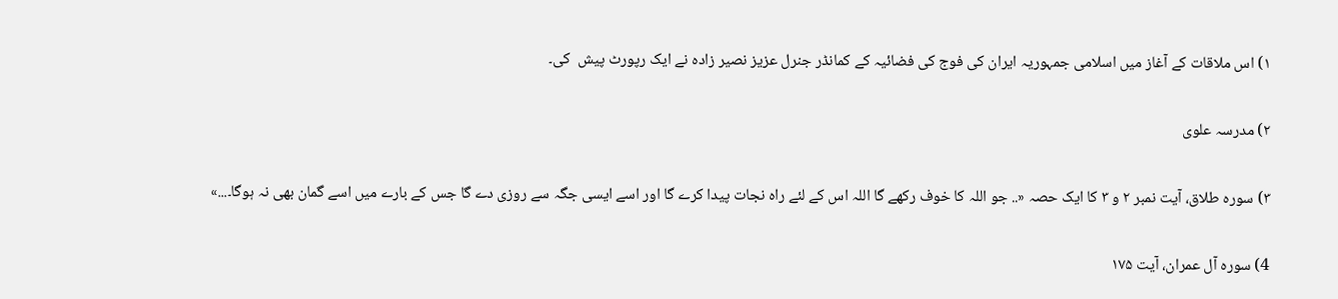۱) اس ملاقات کے آغاز میں اسلامی جمہوریہ ایران کی فوج کی فضائیہ کے کمانڈر جنرل عزیز نصیر زادہ نے ایک رپورٹ پیش  کی۔

۲) مدرسہ علوی

۳) سوره‌ طلاق، آیت نمبر ۲ و ۳ کا ایک حصہ «.. جو اللہ کا خوف رکھے گا اللہ اس کے لئے راہ نجات پیدا کرے گا اور اسے ایسی جگہ سے روزی دے گا جس کے بارے میں اسے گمان بھی نہ ہوگا۔...»

4) سوره‌ آل‌ عمران، آیت ۱۷۵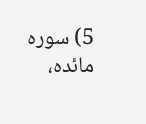5) سوره‌ مائده،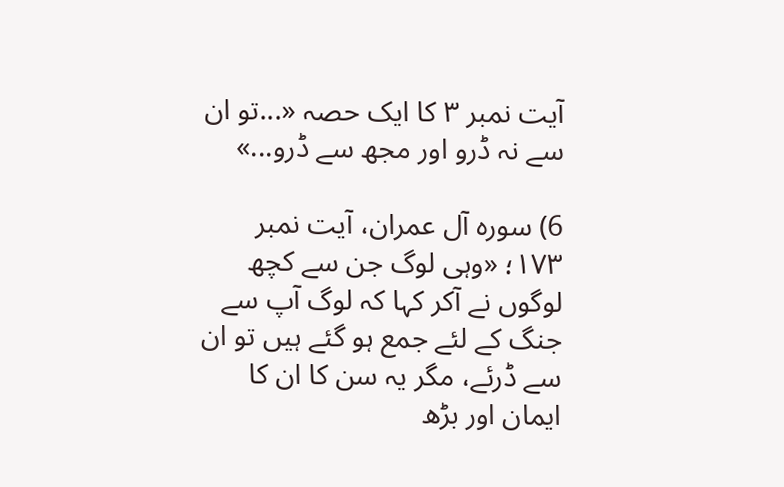آیت نمبر ۳ کا ایک حصہ «...تو ان سے نہ ڈرو اور مجھ سے ڈرو...»

6) سوره‌ آل‌ عمران، آیت نمبر ۱۷۳؛ «وہی لوگ جن سے کچھ لوگوں نے آکر کہا کہ لوگ آپ سے جنگ کے لئے جمع ہو گئے ہیں تو ان سے ڈرئے، مگر یہ سن کا ان کا ایمان اور بڑھ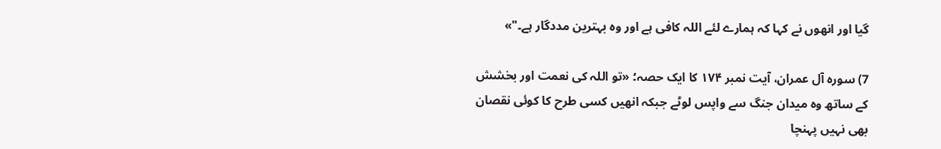گيا اور انھوں نے کہا کہ ہمارے لئے اللہ کافی ہے اور وہ بہترین مددگار ہے۔"»

7) سوره‌ آل‌ عمران، آیت نمبر ۱۷۴ کا ایک حصہ؛ «تو اللہ کی نعمت اور بخشش کے ساتھ وہ میدان جنگ سے واپس لوٹے جبکہ انھیں کسی طرح کا کوئی نقصان بھی نہیں پہنچا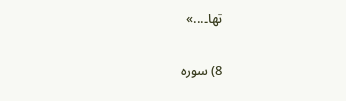تھا۔...»

8) سوره‌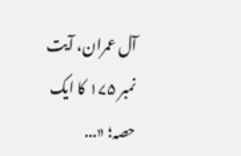آل‌ عمران، آیت نمبر ۱۷۵ کا ایک حصہ؛ «...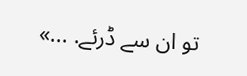تو ان سے ڈرئے. ...»